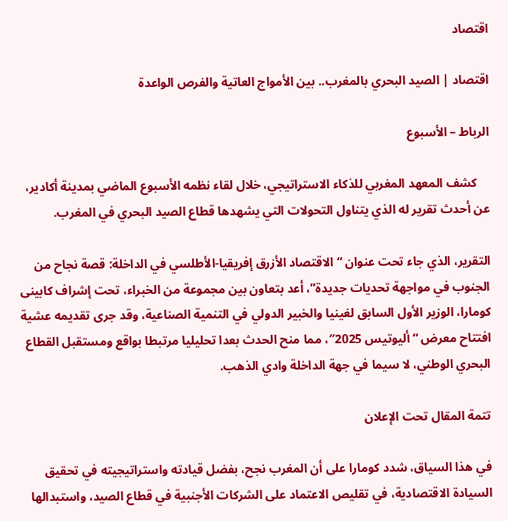اقتصاد

اقتصاد | الصيد البحري بالمغرب.. بين الأمواج العاتية والفرص الواعدة

الرباط – الأسبوع

    كشف المعهد المغربي للذكاء الاستراتيجي، خلال لقاء نظمه الأسبوع الماضي بمدينة أكادير، عن أحدث تقرير له الذي يتناول التحولات التي يشهدها قطاع الصيد البحري في المغرب.

التقرير، الذي جاء تحت عنوان “الاقتصاد الأزرق إفريقيا-الأطلسي في الداخلة: قصة نجاح من الجنوب في مواجهة تحديات جديدة”، أعد بتعاون بين مجموعة من الخبراء، تحت إشراف كابينى كومارا، الوزير الأول السابق لغينيا والخبير الدولي في التنمية الصناعية، وقد جرى تقديمه عشية افتتاح معرض “أليوتيس 2025″، مما منح الحدث بعدا تحليليا مرتبطا بواقع ومستقبل القطاع البحري الوطني، لا سيما في جهة الداخلة وادي الذهب.

تتمة المقال تحت الإعلان

في هذا السياق، شدد كومارا على أن المغرب نجح، بفضل قيادته واستراتيجيته في تحقيق السيادة الاقتصادية، في تقليص الاعتماد على الشركات الأجنبية في قطاع الصيد، واستبدالها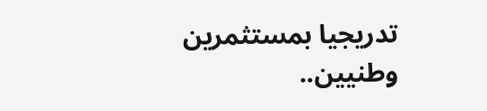تدريجيا بمستثمرين وطنيين..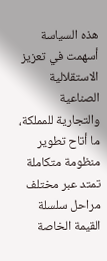هذه السياسة أسهمت في تعزيز الاستقلالية الصناعية والتجارية للمملكة، ما أتاح تطوير منظومة متكاملة تمتد عبر مختلف مراحل سلسلة القيمة الخاصة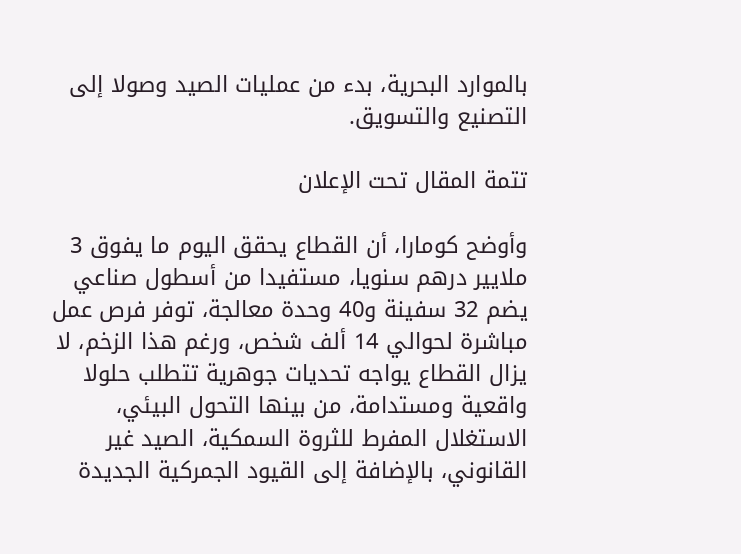بالموارد البحرية، بدء من عمليات الصيد وصولا إلى التصنيع والتسويق.

تتمة المقال تحت الإعلان

وأوضح كومارا، أن القطاع يحقق اليوم ما يفوق 3 ملايير درهم سنويا، مستفيدا من أسطول صناعي يضم 32 سفينة و40 وحدة معالجة، توفر فرص عمل مباشرة لحوالي 14 ألف شخص، ورغم هذا الزخم، لا يزال القطاع يواجه تحديات جوهرية تتطلب حلولا واقعية ومستدامة، من بينها التحول البيئي، الاستغلال المفرط للثروة السمكية، الصيد غير القانوني، بالإضافة إلى القيود الجمركية الجديدة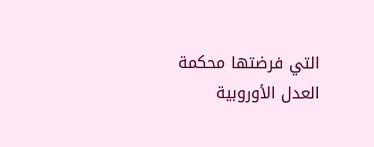التي فرضتها محكمة العدل الأوروبية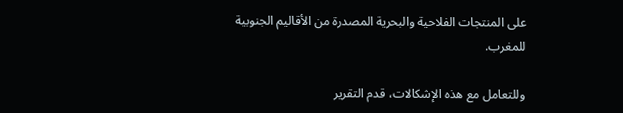على المنتجات الفلاحية والبحرية المصدرة من الأقاليم الجنوبية للمغرب.

وللتعامل مع هذه الإشكالات، قدم التقرير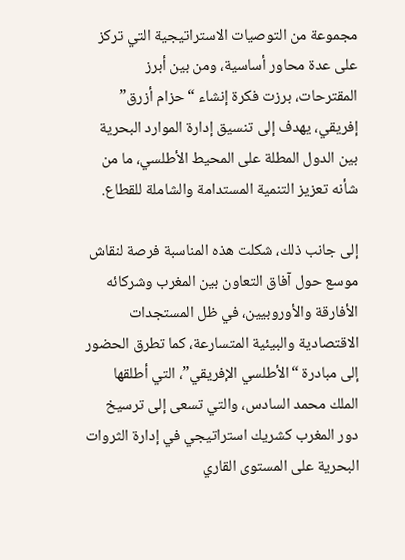مجموعة من التوصيات الاستراتيجية التي تركز على عدة محاور أساسية، ومن بين أبرز المقترحات، برزت فكرة إنشاء “حزام أزرق” إفريقي، يهدف إلى تنسيق إدارة الموارد البحرية بين الدول المطلة على المحيط الأطلسي، ما من شأنه تعزيز التنمية المستدامة والشاملة للقطاع.

إلى جانب ذلك، شكلت هذه المناسبة فرصة لنقاش موسع حول آفاق التعاون بين المغرب وشركائه الأفارقة والأوروبيين، في ظل المستجدات الاقتصادية والبيئية المتسارعة، كما تطرق الحضور إلى مبادرة “الأطلسي الإفريقي”، التي أطلقها الملك محمد السادس، والتي تسعى إلى ترسيخ دور المغرب كشريك استراتيجي في إدارة الثروات البحرية على المستوى القاري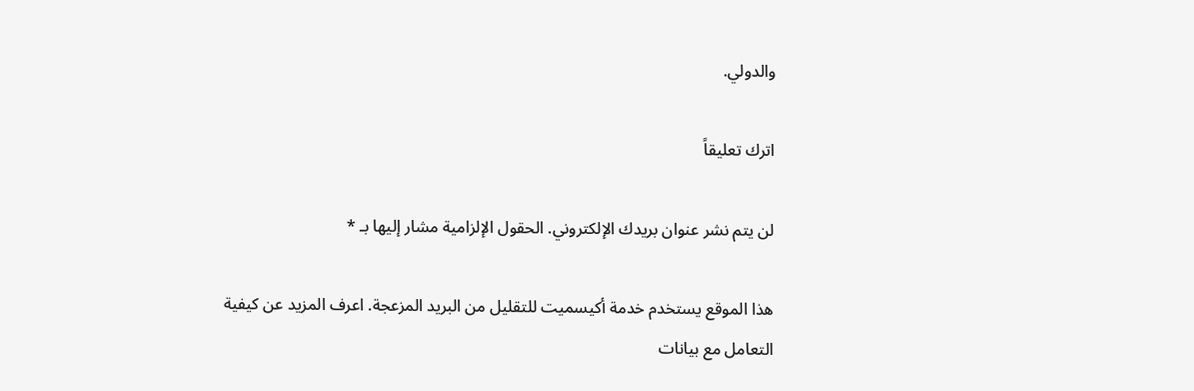والدولي.

اترك تعليقاً

لن يتم نشر عنوان بريدك الإلكتروني. الحقول الإلزامية مشار إليها بـ *

هذا الموقع يستخدم خدمة أكيسميت للتقليل من البريد المزعجة. اعرف المزيد عن كيفية التعامل مع بيانات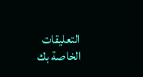التعليقات الخاصة بك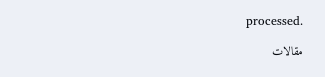processed.

مقالات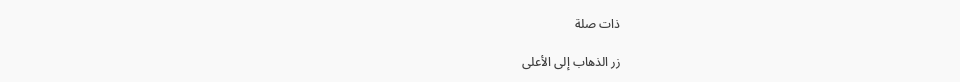ذات صلة

زر الذهاب إلى الأعلى